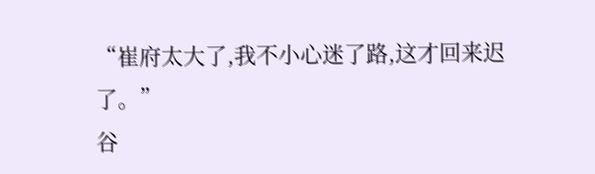“崔府太大了,我不小心迷了路,这才回来迟了。”
谷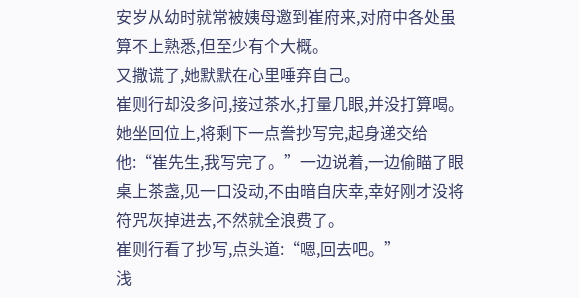安岁从幼时就常被姨母邀到崔府来,对府中各处虽算不上熟悉,但至少有个大概。
又撒谎了,她默默在心里唾弃自己。
崔则行却没多问,接过茶水,打量几眼,并没打算喝。
她坐回位上,将剩下一点誊抄写完,起身递交给他:“崔先生,我写完了。”一边说着,一边偷瞄了眼桌上茶盏,见一口没动,不由暗自庆幸,幸好刚才没将符咒灰掉进去,不然就全浪费了。
崔则行看了抄写,点头道:“嗯,回去吧。”
浅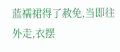蓝襦裙得了赦免,当即往外走,衣摆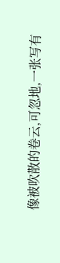像被吹散的卷云,可忽地,一张写有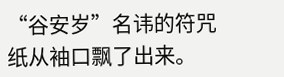“谷安岁”名讳的符咒纸从袖口飘了出来。